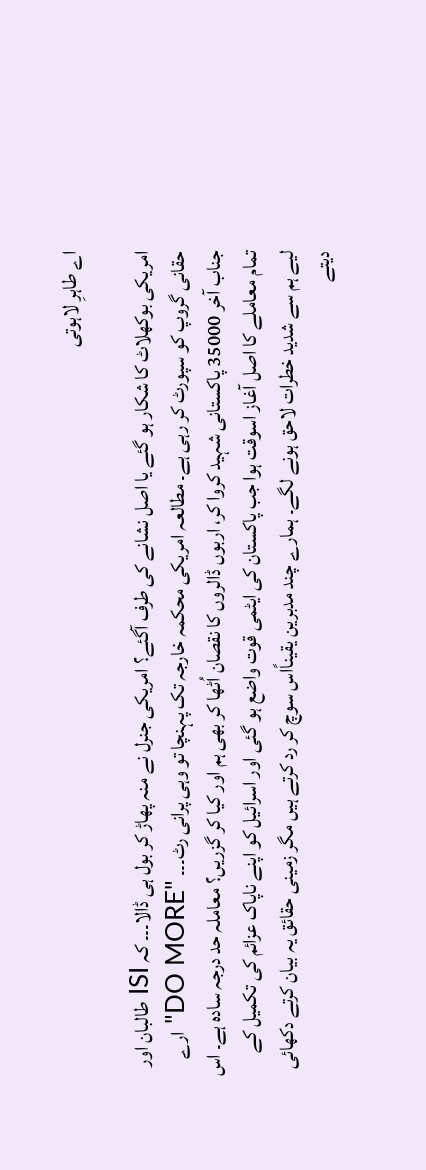اے طاہرِ لاہوتی

امریکی بوکھلاٹ کا شکار ہو گئے یا اصل نشانے کی طرف آگئے؟ امریکی جنرل نے منہ پھاڑ کر بول ہی ڈالا۔۔۔ کہ ISI طالبان اور حقانی گروپ کو سپورٹ کر رہی ہے۔ مطالعہ امریکی محکمہ خارجہ تک پہنچا تو وہی پرانی رٹ۔۔۔ "DO MORE" ارے جناب آخر 35000 پاکستانی شہید کروا کر، اربوں ڈالروں کا نقصان اُٹھا کر بھی ہم اور کیا کر گزریں؟ معاملہ حد درجہ سادہ ہے۔ اس تمام معاملے کا اصل آغاز اسوقت ہوا جب پاکستان کی ایٹمی قوت واضع ہو گئی اور اسرائیل کو اپنے ناپاک عزائم کی تکمیل کے لیے ہم سے شدید خطرات لاحق ہونے لگے۔ ہمارے چند مدبرین یقیناًاس سوچ کر رد کرتے ہیں مگر زمینی حقائق یہ بیان کرتے دکھائی دیتے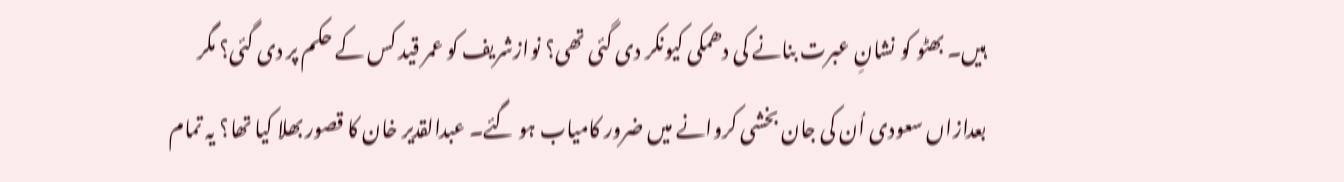ہیں۔ بھٹو کو نشانِ عبرت بنانے کی دھمکی کیونکر دی گئی تھی؟ نوازشریف کو عمر قید کس کے حکم پر دی گئی؟ مگر بعدازاں سعودی اُن کی جان بخشی کروانے میں ضرور کامیاب ہو گئے۔ عبدالقدیر خان کا قصور بھلا کیا تھا؟ یہ تمام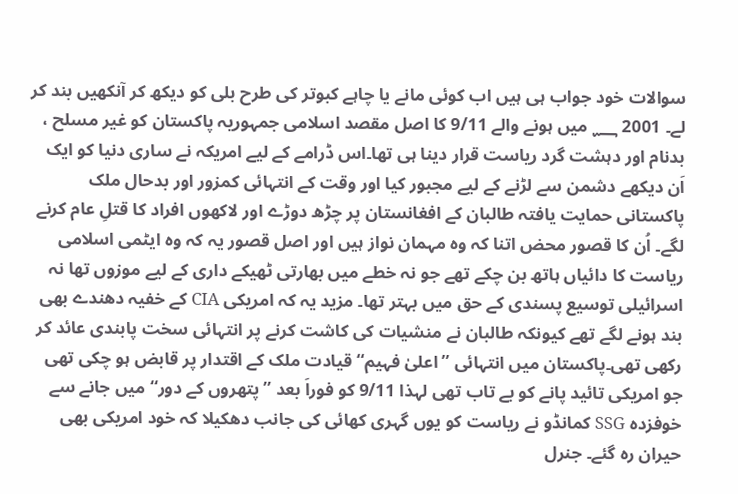سوالات خود جواب ہی ہیں اب کوئی مانے یا چاہے کبوتر کی طرح بلی کو دیکھ کر آنکھیں بند کر لے۔ 2001 ؁ میں ہونے والے 9/11 کا اصل مقصد اسلامی جمہوریہ پاکستان کو غیر مسلح ، بدنام اور دہشت گرد ریاست قرار دینا ہی تھا۔اس ڈرامے کے لیے امریکہ نے ساری دنیا کو ایک اَن دیکھے دشمن سے لڑنے کے لیے مجبور کیا اور وقت کے انتہائی کمزور اور بدحال ملک پاکستانی حمایت یافتہ طالبان کے افغانستان پر چڑھ دوڑے اور لاکھوں افراد کا قتلِ عام کرنے لگے۔ اُن کا قصور محض اتنا کہ وہ مہمان نواز ہیں اور اصل قصور یہ کہ وہ ایٹمی اسلامی ریاست کا دائیاں ہاتھ بن چکے تھے جو نہ خطے میں بھارتی ٹھیکے داری کے لیے موزوں تھا نہ اسرائیلی توسیع پسندی کے حق میں بہتر تھا۔ مزید یہ کہ امریکی CIA کے خفیہ دھندے بھی بند ہونے لگے تھے کیونکہ طالبان نے منشیات کی کاشت کرنے پر انتہائی سخت پابندی عائد کر رکھی تھی۔پاکستان میں انتہائی ’’اعلیٰ فہیم‘‘ قیادت ملک کے اقتدار پر قابض ہو چکی تھی جو امریکی تائید پانے کو بے تاب تھی لہذا 9/11 کو فوراَ بعد ’’پتھروں کے دور‘‘ میں جانے سے خوفزدہ SSG کمانڈو نے ریاست کو یوں گہری کھائی کی جانب دھکیلا کہ خود امریکی بھی حیران رہ گئے۔ جنرل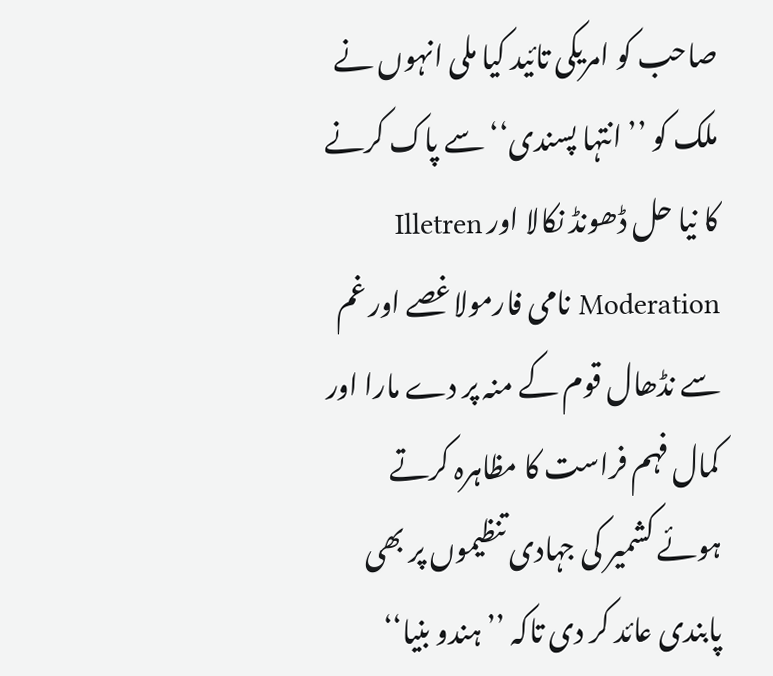صاحب کو امریکی تائید کیا ملی انہوں نے ملک کو ’’ انتہا پسندی‘‘ سے پاک کرنے کا نیا حل ڈھونڈ نکالا اور Illetren Moderation نامی فارمولاغصے اور غم سے نڈھال قوم کے منہ پر دے مارا اور کمال فہم فراست کا مظاہرہ کرتے ہوئے کشمیر کی جہادی تنظیموں پر بھی پابندی عائد کر دی تاکہ ’’ہندو بنیا‘‘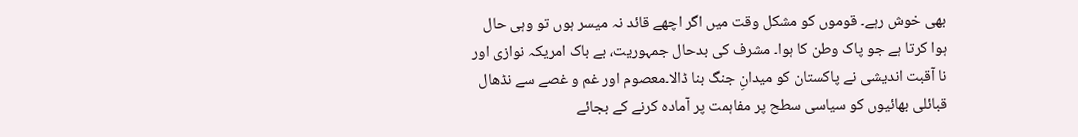بھی خوش رہے۔ قوموں کو مشکل وقت میں اگر اچھے قائد نہ میسر ہوں تو وہی حال ہوا کرتا ہے جو پاک وطن کا ہوا۔ مشرف کی بدحال جمہوریت، بے باک امریکہ نوازی اور نا آقبت اندیشی نے پاکستان کو میدانِ جنگ بنا ڈالا۔معصوم اور غم و غصے سے نڈھال قبائلی بھائیوں کو سیاسی سطح پر مفاہمت پر آمادہ کرنے کے بجائے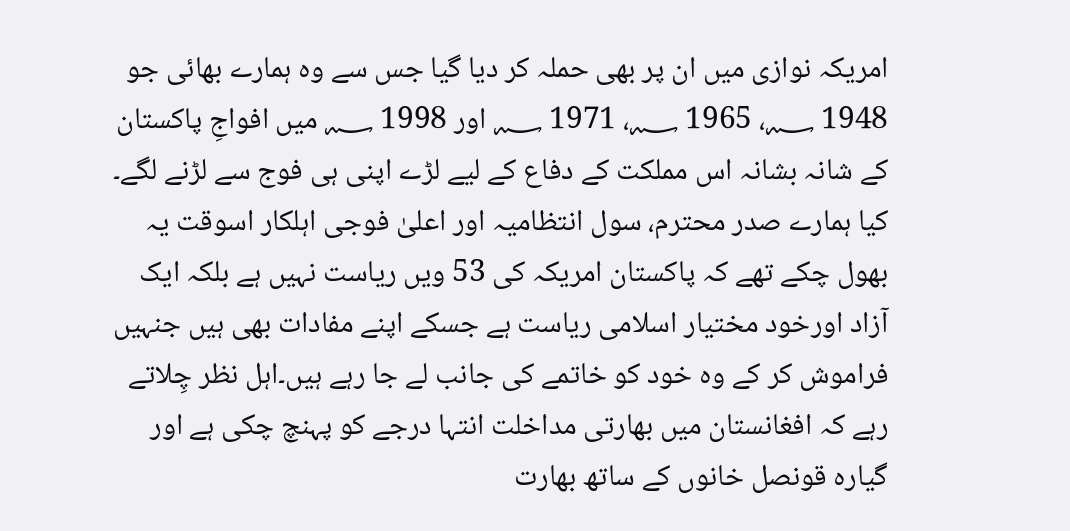امریکہ نوازی میں ان پر بھی حملہ کر دیا گیا جس سے وہ ہمارے بھائی جو 1948 ؁، 1965 ؁، 1971 ؁ اور 1998 ؁ میں افواجِ پاکستان کے شانہ بشانہ اس مملکت کے دفاع کے لیے لڑے اپنی ہی فوج سے لڑنے لگے۔ کیا ہمارے صدر محترم، سول انتظامیہ اور اعلیٰ فوجی اہلکار اسوقت یہ بھول چکے تھے کہ پاکستان امریکہ کی 53 ویں ریاست نہیں ہے بلکہ ایک آزاد اورخود مختیار اسلامی ریاست ہے جسکے اپنے مفادات بھی ہیں جنہیں فراموش کر کے وہ خود کو خاتمے کی جانب لے جا رہے ہیں۔اہل نظر چِلاتے رہے کہ افغانستان میں بھارتی مداخلت انتہا درجے کو پہنچ چکی ہے اور گیارہ قونصل خانوں کے ساتھ بھارت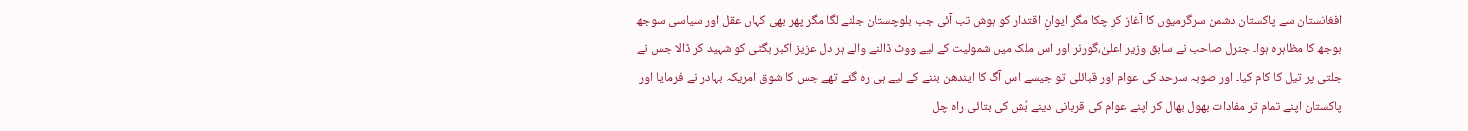افغانستان سے پاکستان دشمن سرگرمیوں کا آغاز کر چکا مگر ایوانِ اقتدار کو ہوش تب آئی جب بلوچستان جلنے لگا مگر پھر بھی کہاں عقل اور سیاسی سوجھ بوجھ کا مظاہرہ ہوا۔ جنرل صاحب نے سابق وزیر اعلیٰ،گورنر اور اس ملک میں شمولیت کے لیے ووٹ ڈالنے والے ہر دل عزیز اکبر بگٹی کو شہید کر ڈالا جس نے جلتی پر تیل کا کام کیا۔ اور صوبہ سرحد کی عوام اور قبائلی تو جیسے اس آگ کا ایندھن بننے کے لیے ہی رہ گئے تھے جس کا شوق امریکہ بہادر نے فرمایا اور پاکستان اپنے تمام تر مفادات بھول بھال کر اپنے عوام کی قربانی دینے بُش کی بتائی راہ چل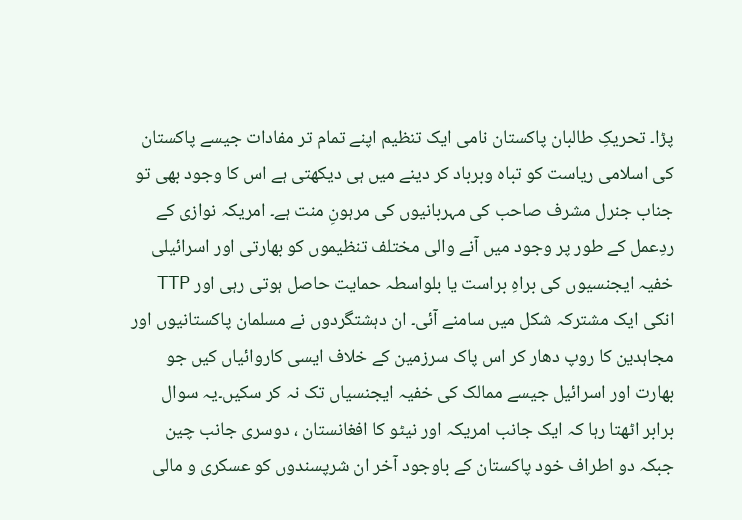پڑا۔ تحریکِ طالبان پاکستان نامی ایک تنظیم اپنے تمام تر مفادات جیسے پاکستان کی اسلامی ریاست کو تباہ وبرباد کر دینے میں ہی دیکھتی ہے اس کا وجود بھی تو جناب جنرل مشرف صاحب کی مہربانیوں کی مرہونِ منت ہے۔ امریکہ نوازی کے ردِعمل کے طور پر وجود میں آنے والی مختلف تنظیموں کو بھارتی اور اسرائیلی خفیہ ایجنسیوں کی براہِ براست یا بلواسطہ حمایت حاصل ہوتی رہی اور TTP انکی ایک مشترکہ شکل میں سامنے آئی۔ ان دہشتگردوں نے مسلمان پاکستانیوں اور مجاہدین کا روپ دھار کر اس پاک سرزمین کے خلاف ایسی کاروائیاں کیں جو بھارت اور اسرائیل جیسے ممالک کی خفیہ ایجنسیاں تک نہ کر سکیں۔یہ سوال برابر اٹھتا رہا کہ ایک جانب امریکہ اور نیٹو کا افغانستان ، دوسری جانب چین جبکہ دو اطراف خود پاکستان کے باوجود آخر ان شرپسندوں کو عسکری و مالی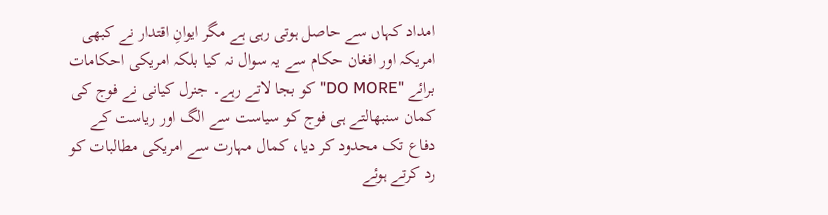امداد کہاں سے حاصل ہوتی رہی ہے مگر ایوانِ اقتدار نے کبھی امریکہ اور افغان حکام سے یہ سوال نہ کیا بلکہ امریکی احکامات برائے "DO MORE" کو بجا لاتے رہے۔ جنرل کیانی نے فوج کی کمان سنبھالتے ہی فوج کو سیاست سے الگ اور ریاست کے دفاع تک محدود کر دیا، کمال مہارت سے امریکی مطالبات کو رد کرتے ہوئے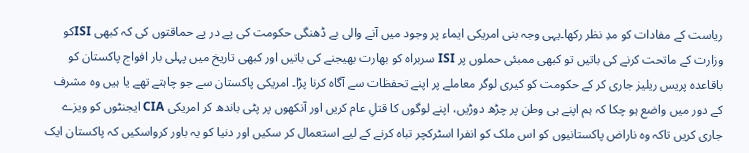ریاست کے مفادات کو مدِ نظر رکھا۔یہی وجہ بنی امریکی ایماء پر وجود میں آنے والی بے ڈھنگی حکومت کی پے در پے حماقتوں کی کہ کبھی ISIکو وزارت کے ماتحت کرنے کی باتیں تو کبھی ممبئی حملوں پر ISI سربراہ کو بھارت بھیجنے کی باتیں اور کبھی تاریخ میں پہلی بار افواج پاکستان کو باقاعدہ پریس ریلیز جاری کر کے حکومت کو کیری لوگر معاملے پر اپنے تحفظات سے آگاہ کرنا پڑا۔ امریکی پاکستان سے جو چاہتے تھے یا ہیں وہ مشرف کے دور میں واضع ہو چکا کہ ہم اپنے ہی وطن پر چڑھ دوڑیں، اپنے لوگوں کا قتلِ عام کریں اور آنکھوں پر پٹی باندھ کر امریکی CIA ایجنٹوں کو ویزے جاری کریں تاکہ وہ ناراض پاکستانیوں کو اس ملک کو انفرا اسٹرکچر تباہ کرنے کے لیے استعمال کر سکیں اور دنیا کو یہ باور کرواسکیں کہ پاکستان ایک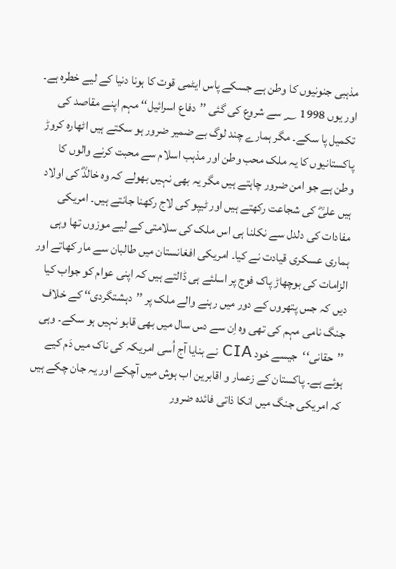مذہبی جنونیوں کا وطن ہے جسکے پاس ایٹمی قوت کا ہونا دنیا کے لیے خطرہ ہے۔ اور یوں 1998 ؁ سے شروع کی گئی ’’دفاع اسرائیل‘‘ مہم اپنے مقاصد کی تکمیل پا سکے۔ مگر ہمارے چند لوگ بے ضمیر ضرور ہو سکتے ہیں اٹھارہ کروڑ پاکستانیوں کا یہ ملک محب وطن اور مذہب اسلام سے محبت کرنے والوں کا وطن ہے جو امن ضرور چاہتے ہیں مگر یہ بھی نہیں بھولے کہ وہ خالدؓ کی اولاد ہیں علیؓ کی شجاعت رکھتے ہیں اور ٹیپو کی لاج رکھنا جانتے ہیں۔ امریکی مفادات کی دلدل سے نکلنا ہی اس ملک کی سلامتی کے لیے موزوں تھا وہی ہماری عسکری قیادت نے کیا۔ امریکی افغانستان میں طالبان سے مار کھاتے اور الزامات کی بوچھاڑ پاک فوج پر اسلئے ہی ڈالتے ہیں کہ اپنی عوام کو جواب کیا دیں کہ جس پتھروں کے دور میں رہنے والے ملک پر ’’دہشتگردی‘‘ کے خلاف جنگ نامی مہم کی تھی وہ اِن سے دس سال میں بھی قابو نہیں ہو سکے۔ وہی ’’حقانی‘‘جیسے خود CIA نے بنایا آج اُسی امریکہ کی ناک میں دَم کیے ہوئے ہے۔ پاکستان کے زعمار و اقابرین اب ہوش میں آچکے اور یہ جان چکے ہیں کہ امریکی جنگ میں انکا ذاتی فائدہ ضرور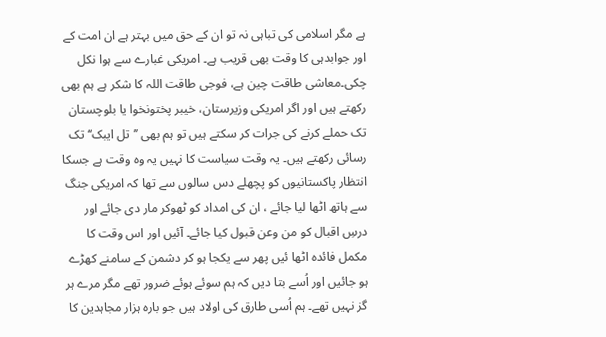ہے مگر اسلامی کی تباہی نہ تو ان کے حق میں بہتر ہے ان امت کے اور جوابدہی کا وقت بھی قریب ہے۔ امریکی غبارے سے ہوا نکل چکی۔معاشی طاقت چین ہے، فوجی طاقت اللہ کا شکر ہے ہم بھی رکھتے ہیں اور اگر امریکی وزیرستان، خیبر پختونخوا یا بلوچستان تک حملے کرنے کی جرات کر سکتے ہیں تو ہم بھی ’’تل ایبک‘‘ تک رسائی رکھتے ہیں۔ یہ وقت سیاست کا نہیں یہ وہ وقت ہے جسکا انتظار پاکستانیوں کو پچھلے دس سالوں سے تھا کہ امریکی جنگ سے ہاتھ اٹھا لیا جائے ، ان کی امداد کو ٹھوکر مار دی جائے اور درسِ اقبال کو من وعن قبول کیا جائے۔ آئیں اور اس وقت کا مکمل فائدہ اٹھا ئیں پھر سے یکجا ہو کر دشمن کے سامنے کھڑے ہو جائیں اور اُسے بتا دیں کہ ہم سوئے ہوئے ضرور تھے مگر مرے ہر گز نہیں تھے۔ ہم اُسی طارق کی اولاد ہیں جو بارہ ہزار مجاہدین کا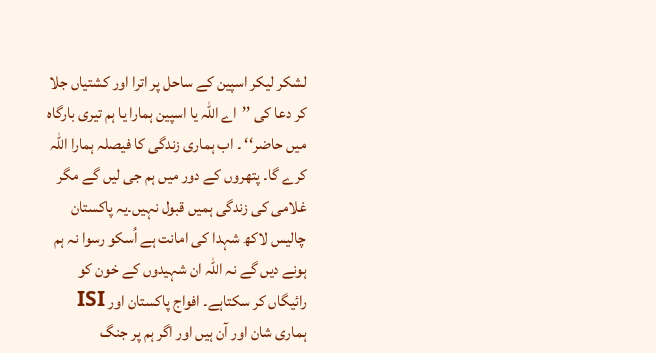لشکر لیکر اسپین کے ساحل پر اترا اور کشتیاں جلا کر دعا کی ’’اے اللہ یا اسپین ہمارا یا ہم تیری بارگاہ میں حاضر‘‘ ۔ اب ہماری زندگی کا فیصلہ ہمارا اللہ کرے گا۔ پتھروں کے دور میں ہم جی لیں گے مگر غلامی کی زندگی ہمیں قبول نہیں۔یہ پاکستان چالیس لاکھ شہدا کی امانت ہے اُسکو رسوا نہ ہم ہونے دیں گے نہ اللہ ان شہیدوں کے خون کو رائیگاں کر سکتاہے۔ افواج پاکستان اور ISI ہماری شان اور آن ہیں اور اگر ہم پر جنگ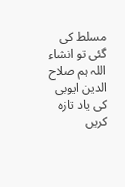مسلط کی گئی تو انشاء اللہ ہم صلاح الدین ایوبی کی یاد تازہ کریں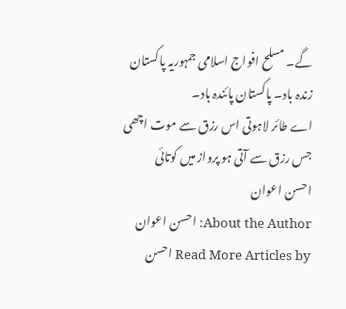گے۔ مسلح افواج اسلامی جمہوریہ پاکستان زندہ باد۔ پاکستان پائندہ باد۔
اے طائر لاہوتی اس رزق سے موت اچھی
جس رزق سے آتی ہو پرواز میں کوتائی
احسن اعوان
About the Author: احسن اعوان Read More Articles by احسن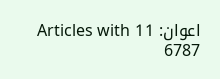اعوان: 11 Articles with 6787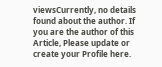viewsCurrently, no details found about the author. If you are the author of this Article, Please update or create your Profile here.